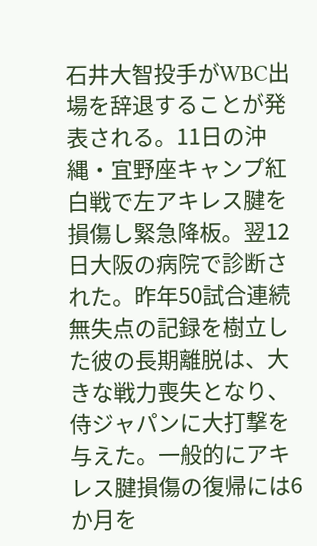石井大智投手がWBC出場を辞退することが発表される。11日の沖縄・宜野座キャンプ紅白戦で左アキレス腱を損傷し緊急降板。翌12日大阪の病院で診断された。昨年50試合連続無失点の記録を樹立した彼の長期離脱は、大きな戦力喪失となり、侍ジャパンに大打撃を与えた。一般的にアキレス腱損傷の復帰には6か月を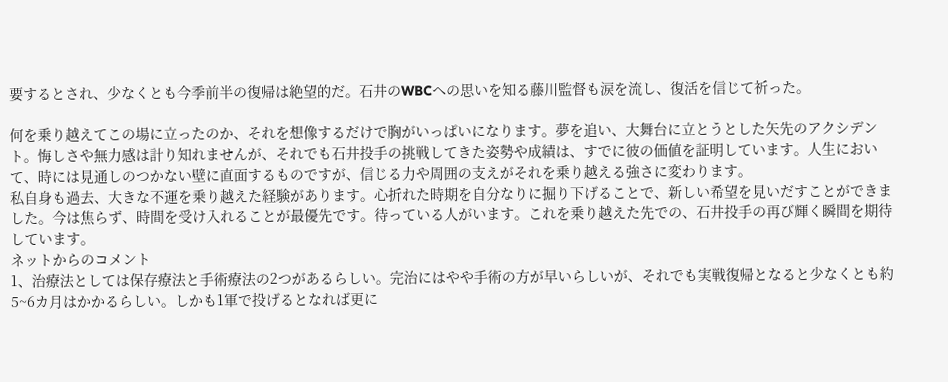要するとされ、少なくとも今季前半の復帰は絶望的だ。石井のWBCへの思いを知る藤川監督も涙を流し、復活を信じて祈った。

何を乗り越えてこの場に立ったのか、それを想像するだけで胸がいっぱいになります。夢を追い、大舞台に立とうとした矢先のアクシデント。悔しさや無力感は計り知れませんが、それでも石井投手の挑戦してきた姿勢や成績は、すでに彼の価値を証明しています。人生において、時には見通しのつかない壁に直面するものですが、信じる力や周囲の支えがそれを乗り越える強さに変わります。
私自身も過去、大きな不運を乗り越えた経験があります。心折れた時期を自分なりに掘り下げることで、新しい希望を見いだすことができました。今は焦らず、時間を受け入れることが最優先です。待っている人がいます。これを乗り越えた先での、石井投手の再び輝く瞬間を期待しています。
ネットからのコメント
1、治療法としては保存療法と手術療法の2つがあるらしい。完治にはやや手術の方が早いらしいが、それでも実戦復帰となると少なくとも約5~6カ月はかかるらしい。しかも1軍で投げるとなれば更に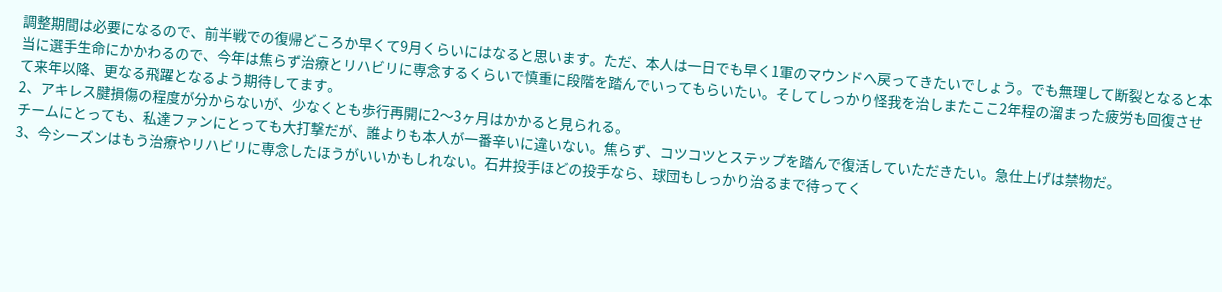調整期間は必要になるので、前半戦での復帰どころか早くて9月くらいにはなると思います。ただ、本人は一日でも早く1軍のマウンドへ戻ってきたいでしょう。でも無理して断裂となると本当に選手生命にかかわるので、今年は焦らず治療とリハビリに専念するくらいで慎重に段階を踏んでいってもらいたい。そしてしっかり怪我を治しまたここ2年程の溜まった疲労も回復させて来年以降、更なる飛躍となるよう期待してます。
2、アキレス腱損傷の程度が分からないが、少なくとも歩行再開に2〜3ヶ月はかかると見られる。
チームにとっても、私達ファンにとっても大打撃だが、誰よりも本人が一番辛いに違いない。焦らず、コツコツとステップを踏んで復活していただきたい。急仕上げは禁物だ。
3、今シーズンはもう治療やリハビリに専念したほうがいいかもしれない。石井投手ほどの投手なら、球団もしっかり治るまで待ってく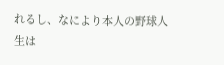れるし、なにより本人の野球人生は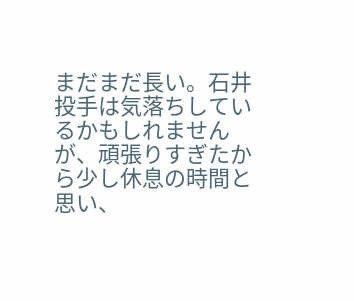まだまだ長い。石井投手は気落ちしているかもしれませんが、頑張りすぎたから少し休息の時間と思い、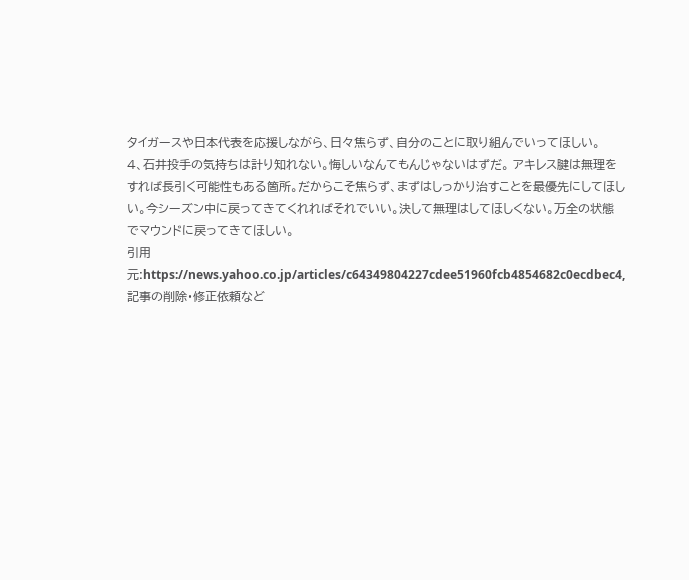タイガースや日本代表を応援しながら、日々焦らず、自分のことに取り組んでいってほしい。
4、石井投手の気持ちは計り知れない。悔しいなんてもんじゃないはずだ。 アキレス腱は無理をすれば長引く可能性もある箇所。だからこそ焦らず、まずはしっかり治すことを最優先にしてほしい。今シーズン中に戻ってきてくれればそれでいい。決して無理はしてほしくない。万全の状態でマウンドに戻ってきてほしい。
引用元:https://news.yahoo.co.jp/articles/c64349804227cdee51960fcb4854682c0ecdbec4,記事の削除・修正依頼など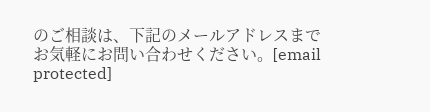のご相談は、下記のメールアドレスまでお気軽にお問い合わせください。[email protected]